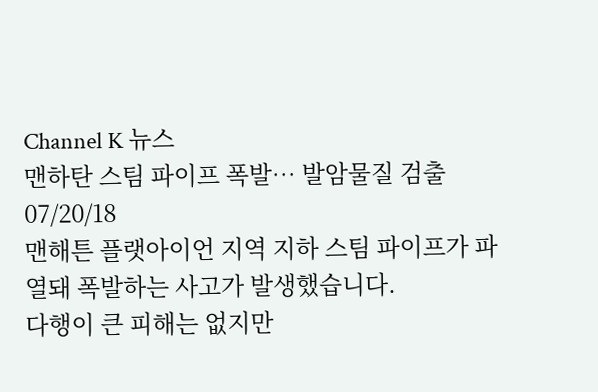Channel K 뉴스
맨하탄 스팀 파이프 폭발… 발암물질 검출
07/20/18
맨해튼 플랫아이언 지역 지하 스팀 파이프가 파열돼 폭발하는 사고가 발생했습니다.
다행이 큰 피해는 없지만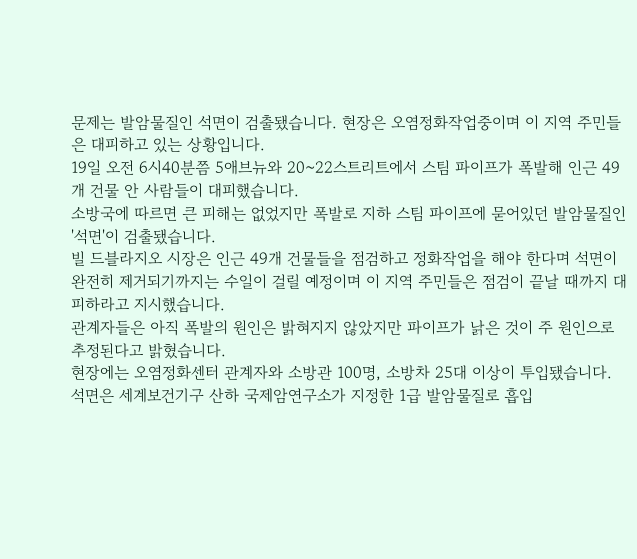문제는 발암물질인 석면이 검출됐습니다. 현장은 오염정화작업중이며 이 지역 주민들은 대피하고 있는 상황입니다.
19일 오전 6시40분쯤 5애브뉴와 20~22스트리트에서 스팀 파이프가 폭발해 인근 49개 건물 안 사람들이 대피했습니다.
소방국에 따르면 큰 피해는 없었지만 폭발로 지하 스팀 파이프에 묻어있던 발암물질인 '석면'이 검출됐습니다.
빌 드블라지오 시장은 인근 49개 건물들을 점검하고 정화작업을 해야 한다며 석면이 완전히 제거되기까지는 수일이 걸릴 예정이며 이 지역 주민들은 점검이 끝날 때까지 대피하라고 지시했습니다.
관계자들은 아직 폭발의 원인은 밝혀지지 않았지만 파이프가 낡은 것이 주 원인으로 추정된다고 밝혔습니다.
현장에는 오염정화센터 관계자와 소방관 100명, 소방차 25대 이상이 투입됐습니다.
석면은 세계보건기구 산하 국제암연구소가 지정한 1급 발암물질로 흡입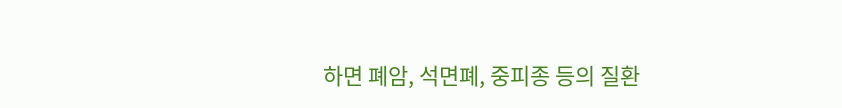하면 폐암, 석면폐, 중피종 등의 질환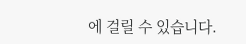에 걸릴 수 있습니다.